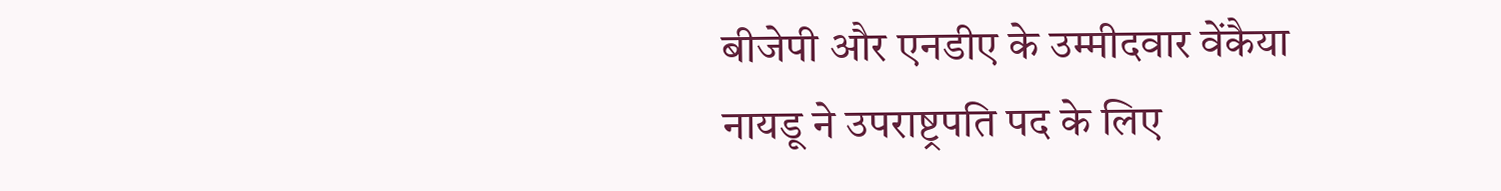बीजेपी और एनडीए के उम्मीदवार वेंकैया नायडू ने उपराष्ट्रपति पद के लिए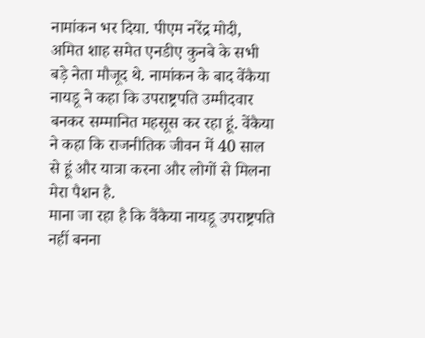नामांकन भर दिया. पीएम नरेंद्र मोदी, अमित शाह समेत एनडीए कुनबे के सभी बड़े नेता मौजूद थे. नामांकन के बाद वेंकैया नायडू ने कहा कि उपराष्ट्रपति उम्मीदवार बनकर सम्मानित महसूस कर रहा हूं. वेंकैया ने कहा कि राजनीतिक जीवन में 40 साल से हूं और यात्रा करना और लोगों से मिलना मेरा पैशन है.
माना जा रहा है कि वैंकैया नायडू उपराष्ट्रपति नहीं बनना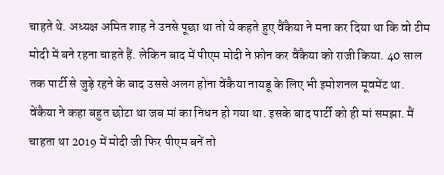चाहते थे. अध्यक्ष अमित शाह ने उनसे पूछा था तो ये कहते हुए वैंकैया ने मना कर दिया था कि वो टीम मोदी में बने रहना चाहते हैं. लेकिन बाद में पीएम मोदी ने फ़ोन कर वैंकैया को राजी किया. 40 साल तक पार्टी से जुड़े रहने के बाद उससे अलग होना वेंकैया नायडू के लिए भी इमोशनल मूवमेंट था.
वेंकैया ने कहा बहुत छोटा था जब मां का निधन हो गया था. इसके बाद पार्टी को ही मां समझा. मैं चाहता था 2019 में मोदी जी फिर पीएम बनें तो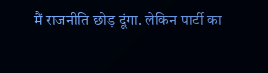मैं राजनीति छोड़ दूंगा. लेकिन पार्टी का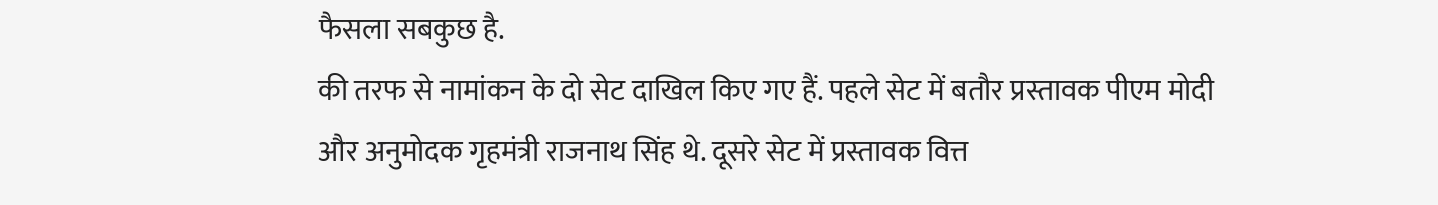फैसला सबकुछ है.
की तरफ से नामांकन के दो सेट दाखिल किए गए हैं. पहले सेट में बतौर प्रस्तावक पीएम मोदी और अनुमोदक गृहमंत्री राजनाथ सिंह थे. दूसरे सेट में प्रस्तावक वित्त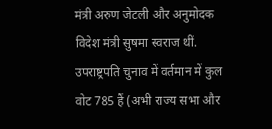मंत्री अरुण जेटली और अनुमोदक विदेश मंत्री सुषमा स्वराज थीं.
उपराष्ट्रपति चुनाव में वर्तमान में कुल वोट 785 हैं (अभी राज्य सभा और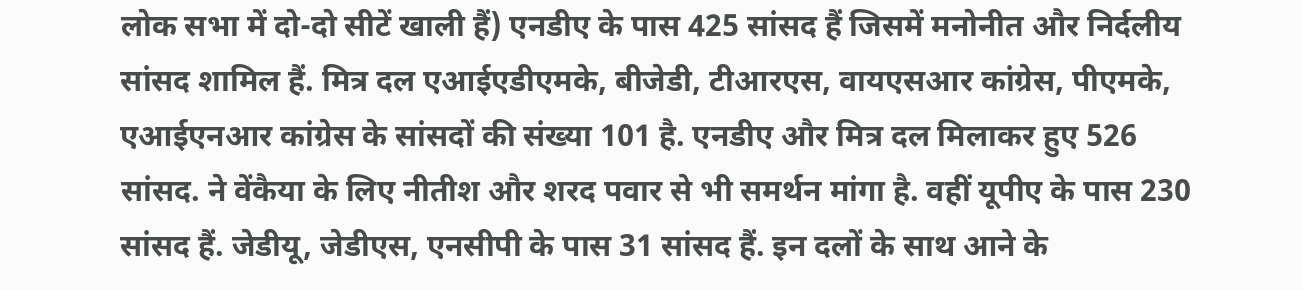लोक सभा में दो-दो सीटें खाली हैं) एनडीए के पास 425 सांसद हैं जिसमें मनोनीत और निर्दलीय सांसद शामिल हैं. मित्र दल एआईएडीएमके, बीजेडी, टीआरएस, वायएसआर कांग्रेस, पीएमके, एआईएनआर कांग्रेस के सांसदों की संख्या 101 है. एनडीए और मित्र दल मिलाकर हुए 526 सांसद. ने वेंकैया के लिए नीतीश और शरद पवार से भी समर्थन मांगा है. वहीं यूपीए के पास 230 सांसद हैं. जेडीयू, जेडीएस, एनसीपी के पास 31 सांसद हैं. इन दलों के साथ आने के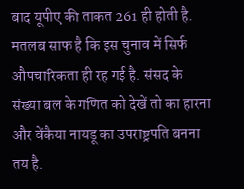बाद यूपीए की ताकत 261 ही होती है.
मतलब साफ है कि इस चुनाव में सिर्फ औपचारिकता ही रह गई है. संसद के संख्या बल के गणित को देखें तो का हारना और वेंकैया नायडू का उपराष्ट्रपति बनना तय है.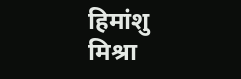हिमांशु मिश्रा